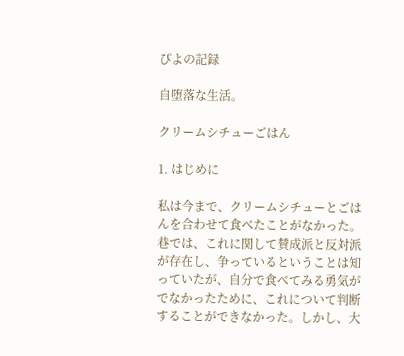ぴよの記録

自堕落な生活。

クリームシチューごはん

1. はじめに

私は今まで、クリームシチューとごはんを合わせて食べたことがなかった。巷では、これに関して賛成派と反対派が存在し、争っているということは知っていたが、自分で食べてみる勇気がでなかったために、これについて判断することができなかった。しかし、大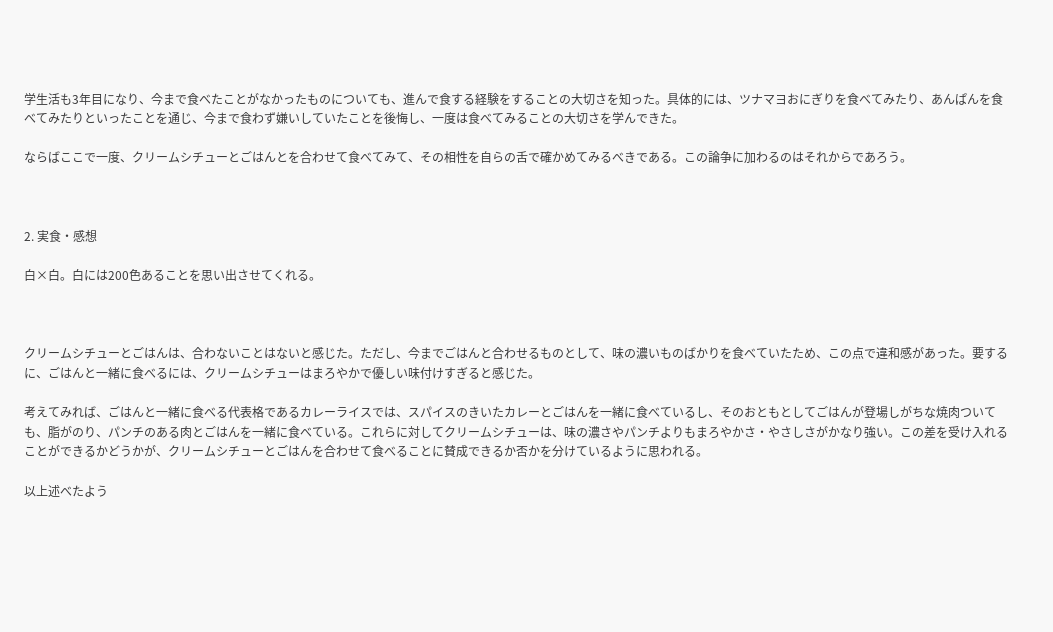学生活も3年目になり、今まで食べたことがなかったものについても、進んで食する経験をすることの大切さを知った。具体的には、ツナマヨおにぎりを食べてみたり、あんぱんを食べてみたりといったことを通じ、今まで食わず嫌いしていたことを後悔し、一度は食べてみることの大切さを学んできた。

ならばここで一度、クリームシチューとごはんとを合わせて食べてみて、その相性を自らの舌で確かめてみるべきである。この論争に加わるのはそれからであろう。



2. 実食・感想

白×白。白には200色あることを思い出させてくれる。



クリームシチューとごはんは、合わないことはないと感じた。ただし、今までごはんと合わせるものとして、味の濃いものばかりを食べていたため、この点で違和感があった。要するに、ごはんと一緒に食べるには、クリームシチューはまろやかで優しい味付けすぎると感じた。

考えてみれば、ごはんと一緒に食べる代表格であるカレーライスでは、スパイスのきいたカレーとごはんを一緒に食べているし、そのおともとしてごはんが登場しがちな焼肉ついても、脂がのり、パンチのある肉とごはんを一緒に食べている。これらに対してクリームシチューは、味の濃さやパンチよりもまろやかさ・やさしさがかなり強い。この差を受け入れることができるかどうかが、クリームシチューとごはんを合わせて食べることに賛成できるか否かを分けているように思われる。

以上述べたよう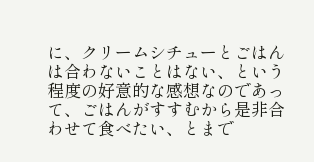に、クリームシチューとごはんは合わないことはない、という程度の好意的な感想なのであって、ごはんがすすむから是非合わせて食べたい、とまで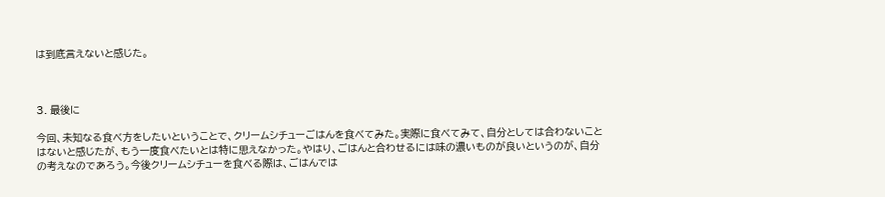は到底言えないと感じた。



3. 最後に

今回、未知なる食べ方をしたいということで、クリームシチューごはんを食べてみた。実際に食べてみて、自分としては合わないことはないと感じたが、もう一度食べたいとは特に思えなかった。やはり、ごはんと合わせるには味の濃いものが良いというのが、自分の考えなのであろう。今後クリームシチューを食べる際は、ごはんでは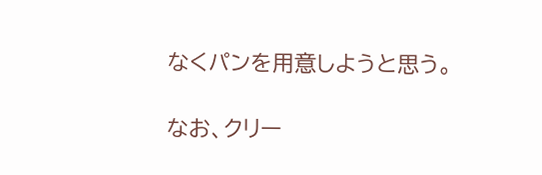なくパンを用意しようと思う。

なお、クリー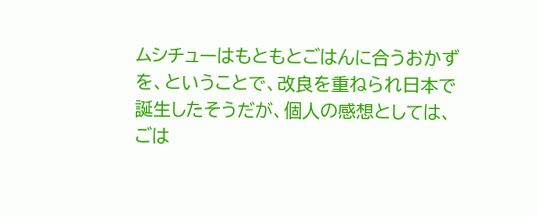ムシチューはもともとごはんに合うおかずを、ということで、改良を重ねられ日本で誕生したそうだが、個人の感想としては、ごは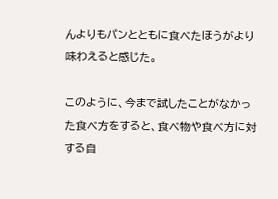んよりもパンとともに食べたほうがより味わえると感じた。

このように、今まで試したことがなかった食べ方をすると、食べ物や食べ方に対する自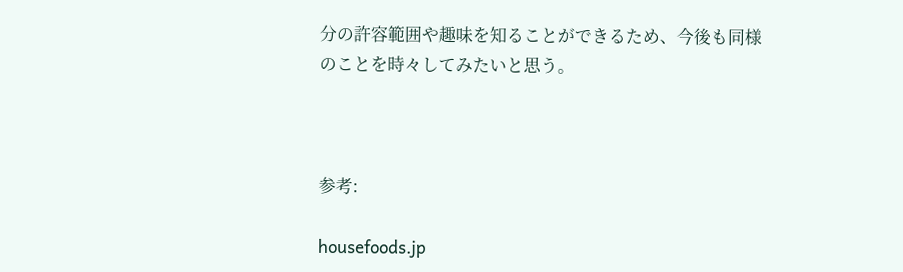分の許容範囲や趣味を知ることができるため、今後も同様のことを時々してみたいと思う。



参考:

housefoods.jp